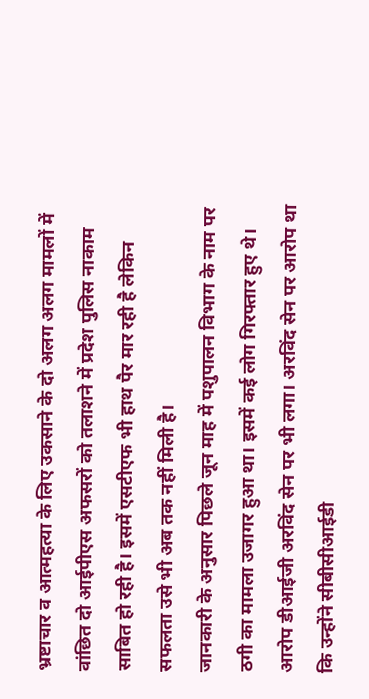भ्रष्टाचार व आत्महत्या के लिए उकसाने के दो अलग अलग मामलों में वांछित दो आईपीएस अफसरों को तलाशने में प्रदेश पुलिस नाकाम साबित हो रही है। इसमें एसटीएफ भी हाथ पैर मार रही है लेकिन सफलता उसे भी अब तक नहीं मिली है।
जानकारी के अनुसार पिछले जून माह में पशुपालन विभाग के नाम पर ठगी का मामला उजागर हुआ था। इसमें कई लोग गिरफ्तार हुए थे। आरोप डीआईजी अरविंद सेन पर भी लगा। अरविंद सेन पर आरोप था कि उन्होंने सीबीसीआईडी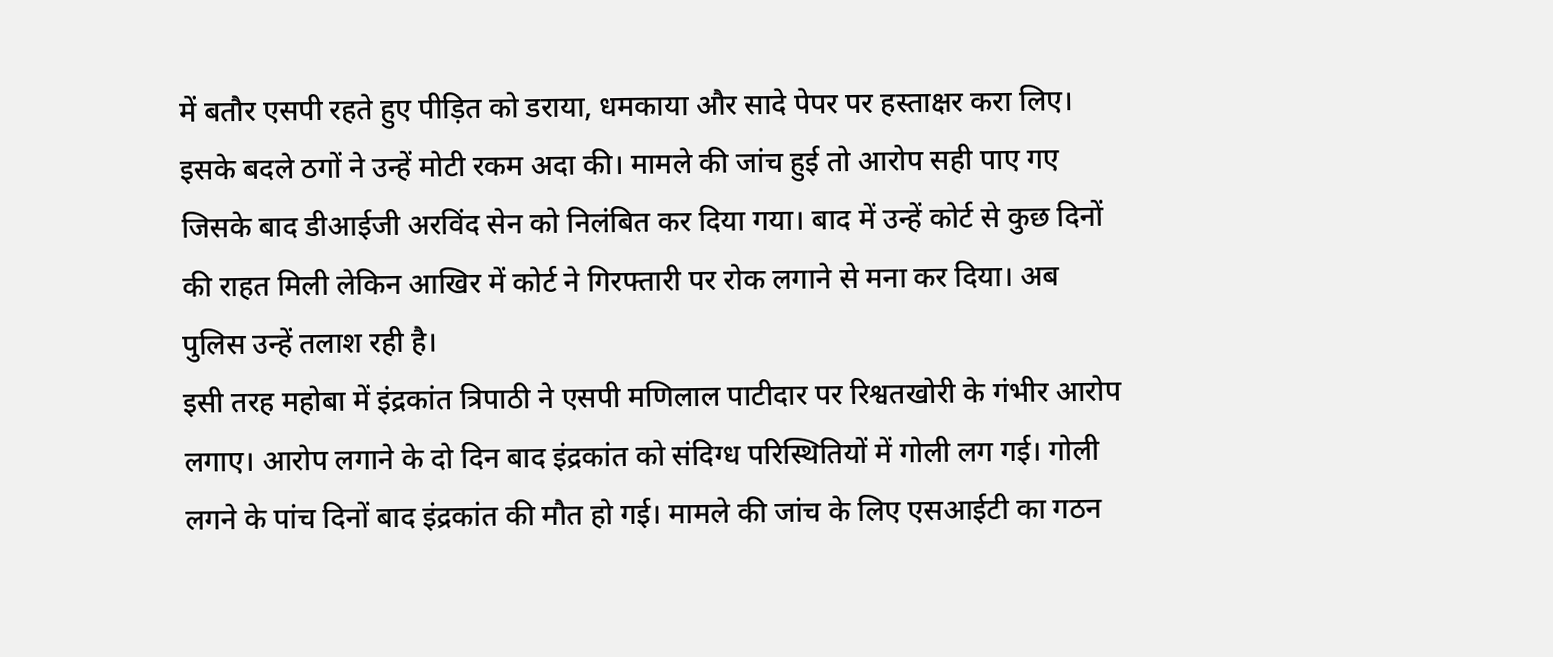में बतौर एसपी रहते हुए पीड़ित को डराया, धमकाया और सादे पेपर पर हस्ताक्षर करा लिए। इसके बदले ठगों ने उन्हें मोटी रकम अदा की। मामले की जांच हुई तो आरोप सही पाए गए जिसके बाद डीआईजी अरविंद सेन को निलंबित कर दिया गया। बाद में उन्हें कोर्ट से कुछ दिनों की राहत मिली लेकिन आखिर में कोर्ट ने गिरफ्तारी पर रोक लगाने से मना कर दिया। अब पुलिस उन्हें तलाश रही है।
इसी तरह महोबा में इंद्रकांत त्रिपाठी ने एसपी मणिलाल पाटीदार पर रिश्वतखोरी के गंभीर आरोप लगाए। आरोप लगाने के दो दिन बाद इंद्रकांत को संदिग्ध परिस्थितियों में गोली लग गई। गोली लगने के पांच दिनों बाद इंद्रकांत की मौत हो गई। मामले की जांच के लिए एसआईटी का गठन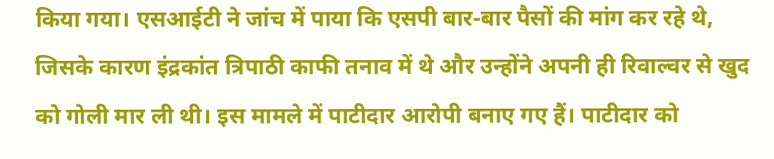किया गया। एसआईटी ने जांच में पाया कि एसपी बार-बार पैसों की मांग कर रहे थे, जिसके कारण इंद्रकांत त्रिपाठी काफी तनाव में थे और उन्होंने अपनी ही रिवाल्वर से खुद को गोली मार ली थी। इस मामले में पाटीदार आरोपी बनाए गए हैं। पाटीदार को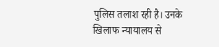पुलिस तलाश रही है। उनके खिलाफ न्यायालय से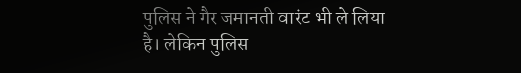पुलिस ने गैर जमानती वारंट भी ले लिया है। लेकिन पुलिस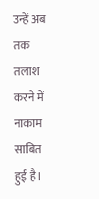उन्हें अब तक तलाश करने में नाकाम साबित हुई है।